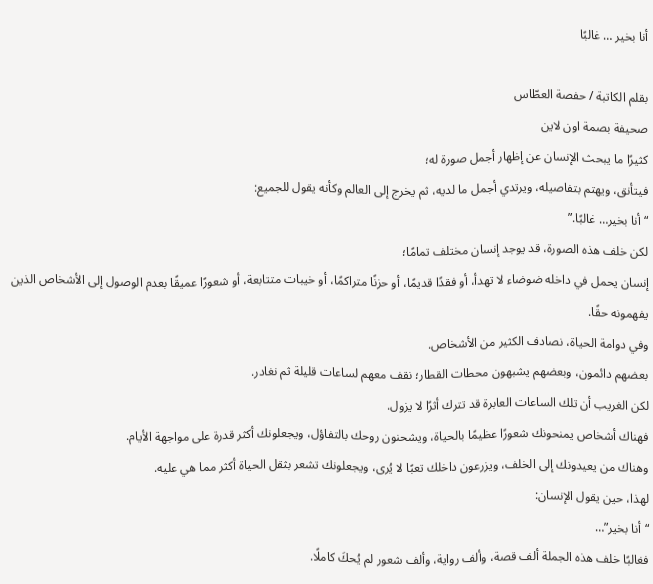أنا بخير … غالبًا

بقلم الكاتبة / حفصة العطّاس
صحيفة بصمة اون لاين
كثيرًا ما يبحث الإنسان عن إظهار أجمل صورة له؛
فيتأنق، ويهتم بتفاصيله، ويرتدي أجمل ما لديه، ثم يخرج إلى العالم وكأنه يقول للجميع:
“أنا بخير… غالبًا.”
لكن خلف هذه الصورة، قد يوجد إنسان مختلف تمامًا؛
إنسان يحمل في داخله ضوضاء لا تهدأ، أو فقدًا قديمًا، أو حزنًا متراكمًا، أو خيبات متتابعة، أو شعورًا عميقًا بعدم الوصول إلى الأشخاص الذين يفهمونه حقًا.
وفي دوامة الحياة، نصادف الكثير من الأشخاص.
بعضهم دائمون، وبعضهم يشبهون محطات القطار؛ نقف معهم لساعات قليلة ثم نغادر.
لكن الغريب أن تلك الساعات العابرة قد تترك أثرًا لا يزول.
فهناك أشخاص يمنحونك شعورًا عظيمًا بالحياة، ويشحنون روحك بالتفاؤل، ويجعلونك أكثر قدرة على مواجهة الأيام.
وهناك من يعيدونك إلى الخلف، ويزرعون داخلك تعبًا لا يُرى، ويجعلونك تشعر بثقل الحياة أكثر مما هي عليه.
لهذا، حين يقول الإنسان:
“أنا بخير”…
فغالبًا خلف هذه الجملة ألف قصة، وألف رواية، وألف شعور لم يُحكَ كاملًا.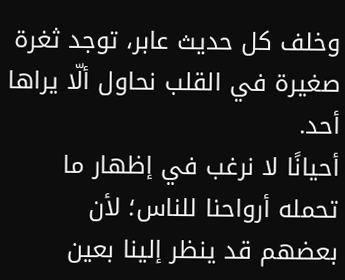وخلف كل حديث عابر، توجد ثغرة صغيرة في القلب نحاول ألّا يراها أحد.
أحيانًا لا نرغب في إظهار ما تحمله أرواحنا للناس؛ لأن بعضهم قد ينظر إلينا بعين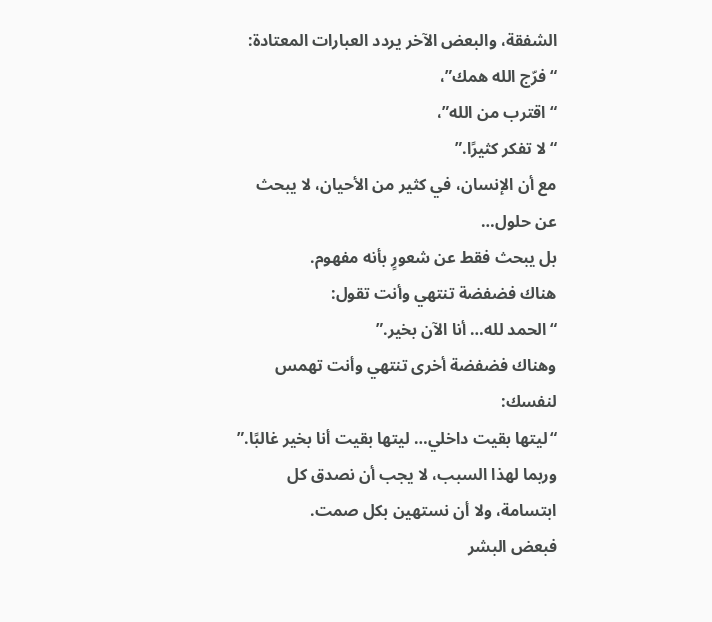الشفقة، والبعض الآخر يردد العبارات المعتادة:
“فرّج الله همك”،
“اقترب من الله”،
“لا تفكر كثيرًا.”
مع أن الإنسان، في كثير من الأحيان، لا يبحث عن حلول…
بل يبحث فقط عن شعورٍ بأنه مفهوم.
هناك فضفضة تنتهي وأنت تقول:
“الحمد لله… أنا الآن بخير.”
وهناك فضفضة أخرى تنتهي وأنت تهمس لنفسك:
“ليتها بقيت داخلي… ليتها بقيت أنا بخير غالبًا.”
وربما لهذا السبب، لا يجب أن نصدق كل ابتسامة، ولا أن نستهين بكل صمت.
فبعض البشر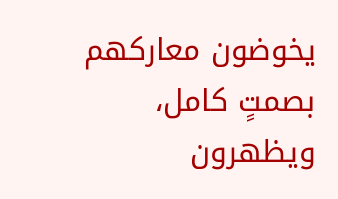يخوضون معاركهم بصمتٍ كامل، ويظهرون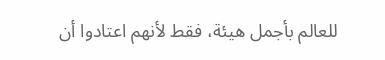للعالم بأجمل هيئة، فقط لأنهم اعتادوا أن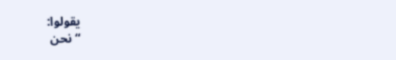يقولوا:
“نحن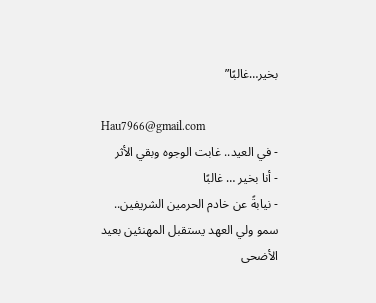بخير…غالبًا”

Hau7966@gmail.com
- في العيد.. غابت الوجوه وبقي الأثر
- أنا بخير … غالبًا
- نيابةً عن خادم الحرمين الشريفين.. سمو ولي العهد يستقبل المهنئين بعيد الأضحى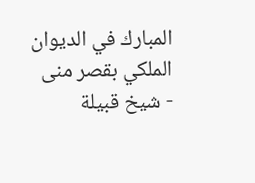المبارك في الديوان الملكي بقصر منى
- شيخ قبيلة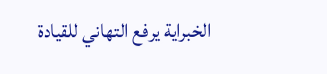الخبراية يرفع التهاني للقيادة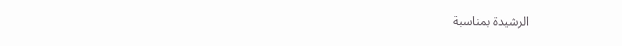الرشيدة بمناسبة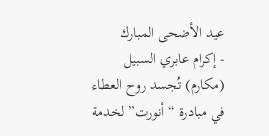عيد الأضحى المبارك
- إكرام عابري السبيل (مكارم) تُجسد روح العطاء في مبادرة “أنورت” لخدمة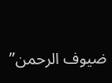ضيوف الرحمن”